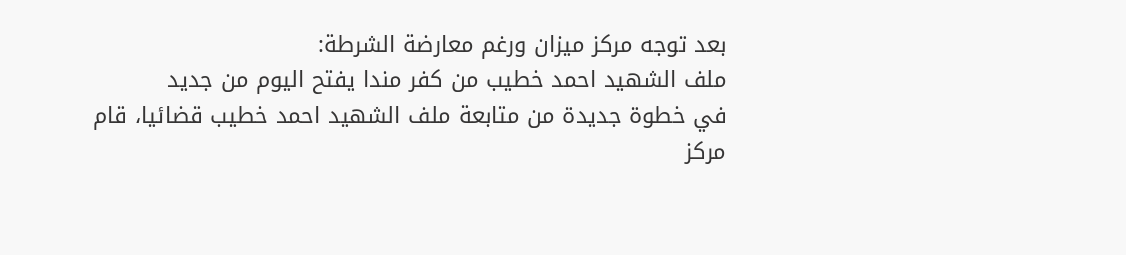بعد توجه مركز ميزان ورغم معارضة الشرطة:
ملف الشهيد احمد خطيب من كفر مندا يفتح اليوم من جديد
في خطوة جديدة من متابعة ملف الشهيد احمد خطيب قضائيا، قام مركز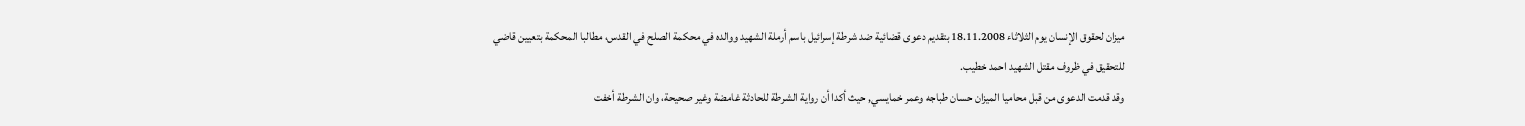ميزان لحقوق الإنسان يوم الثلاثاء 18.11.2008 بتقديم دعوى قضائية ضد شرطة إسرائيل باسم أرملة الشهيد ووالده في محكمة الصلح في القدس، مطالبا المحكمة بتعيين قاضي للتحقيق في ظروف مقتل الشهيد احمد خطيب.
وقد قدمت الدعوى من قبل محاميا الميزان حسان طباجه وعمر خمايسي, حيث أكدا أن رواية الشرطة للحادثة غامضة وغير صحيحة، وان الشرطة أخفت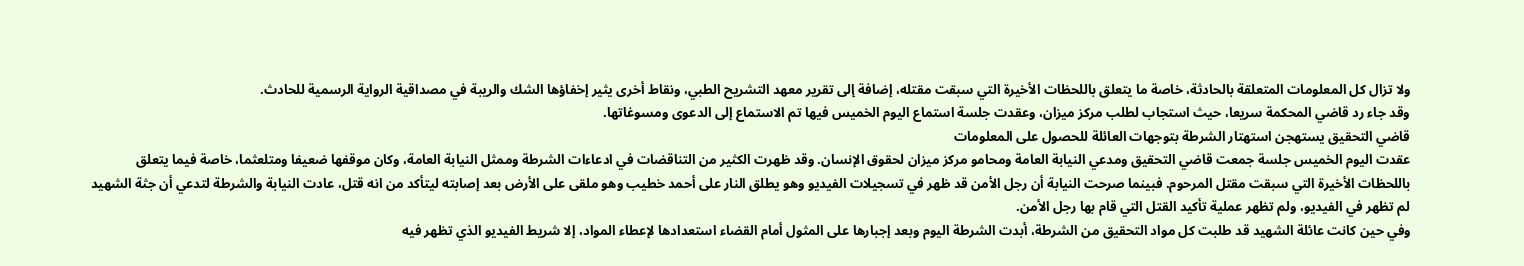ولا تزال كل المعلومات المتعلقة بالحادثة، خاصة ما يتعلق باللحظات الأخيرة التي سبقت مقتله، إضافة إلى تقرير معهد التشريح الطبي، ونقاط أخرى يثير إخفاؤها الشك والريبة في مصداقية الرواية الرسمية للحادث.
وقد جاء رد قاضي المحكمة سريعا، حيث استجاب لطلب مركز ميزان، وعقدت جلسة استماع اليوم الخميس فيها تم الاستماع إلى الدعوى ومسوغاتها.
قاضي التحقيق يستهجن استهتار الشرطة بتوجهات العائلة للحصول على المعلومات
عقدت اليوم الخميس جلسة جمعت قاضي التحقيق ومدعي النيابة العامة ومحامو مركز ميزان لحقوق الإنسان. وقد ظهرت الكثير من التناقضات في ادعاءات الشرطة وممثل النيابة العامة، وكان موقفها ضعيفا ومتلعثما، خاصة فيما يتعلق باللحظات الأخيرة التي سبقت مقتل المرحوم. فبينما صرحت النيابة أن رجل الأمن قد ظهر في تسجيلات الفيديو وهو يطلق النار على أحمد خطيب وهو ملقى على الأرض بعد إصابته ليتأكد من انه قتل، عادت النيابة والشرطة لتدعي أن جثة الشهيد لم تظهر في الفيديو، ولم تظهر عملية تأكيد القتل التي قام بها رجل الأمن.
وفي حين كانت عائلة الشهيد قد طلبت كل مواد التحقيق من الشرطة، أبدت الشرطة اليوم وبعد إجبارها على المثول أمام القضاء استعدادها لإعطاء المواد، إلا شريط الفيديو الذي تظهر فيه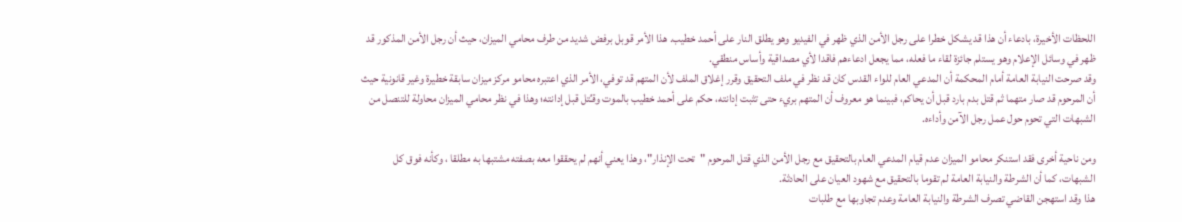اللحظات الأخيرة، بادعاء أن هذا قد يشكل خطرا على رجل الأمن الذي ظهر في الفيديو وهو يطلق النار على أحمد خطيب. هذا الأمر قوبل برفض شديد من طرف محامي الميزان، حيث أن رجل الأمن المذكور قد ظهر في وسائل الإعلام وهو يستلم جائزة لقاء ما فعله، مما يجعل ادعاءهم فاقدا لأي مصداقية وأساس منطقي.
وقد صرحت النيابة العامة أمام المحكمة أن المدعي العام للواء القدس كان قد نظر في ملف التحقيق وقرر إغلاق الملف لأن المتهم قد توفي، الأمر الذي اعتبره محامو مركز ميزان سابقة خطيرة وغير قانونية حيث أن المرحوم قد صار متهما ثم قتل بدم بارد قبل أن يحاكم، فبينما هو معروف أن المتهم بريء حتى تثبت إدانته، حكم على أحمد خطيب بالموت وقـُتل قبل إدانته؛ وهذا في نظر محامي الميزان محاولة للتنصل من الشبهات التي تحوم حول عمل رجل الآمن وأداءه.

ومن ناحية أخرى فقد استنكر محامو الميزان عدم قيام المدعي العام بالتحقيق مع رجل الأمن الذي قتل المرحوم "تحت الإنذار"، وهذا يعني أنهم لم يحققوا معه بصفته مشتبها به مطلقا ، وكأنه فوق كل الشبهات، كما أن الشرطة والنيابة العامة لم تقوما بالتحقيق مع شهود العيان على الحادثة.
هذا وقد استهجن القاضي تصرف الشرطة والنيابة العامة وعدم تجاوبها مع طلبات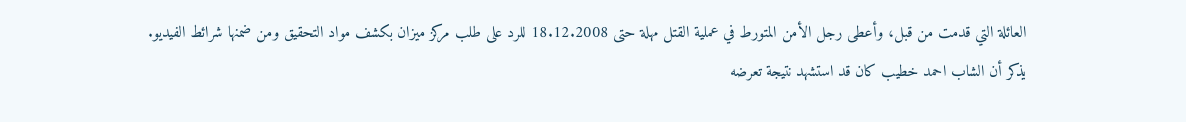العائلة التي قدمت من قبل، وأعطى رجل الأمن المتورط في عملية القتل مهلة حتى 18.12.2008 للرد على طلب مركز ميزان بكشف مواد التحقيق ومن ضمنها شرائط الفيديو.
يذكر أن الشاب احمد خطيب كان قد استشهد نتيجة تعرضه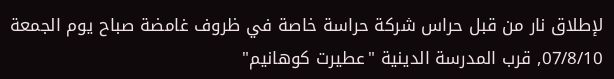لإطلاق نار من قبل حراس شركة حراسة خاصة في ظروف غامضة صباح يوم الجمعة 07/8/10, قرب المدرسة الدينية "عطيرت كوهانيم"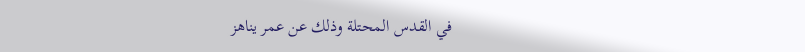في القدس المحتلة وذلك عن عمر يناهز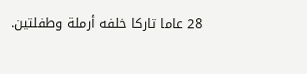28 عاما تاركا خلفه أرملة وطفلتين.